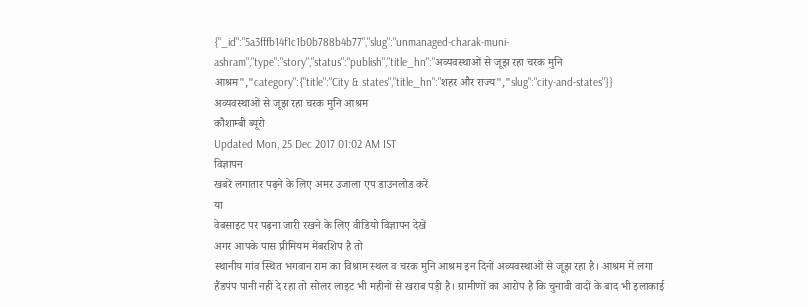{"_id":"5a3fffb14f1c1b0b788b4b77","slug":"unmanaged-charak-muni-ashram","type":"story","status":"publish","title_hn":"अव्यवस्थाओं से जूझ रहा चरक मुनि आश्रम","category":{"title":"City & states","title_hn":"शहर और राज्य","slug":"city-and-states"}}
अव्यवस्थाओं से जूझ रहा चरक मुनि आश्रम
कौशाम्बी ब्यूरो
Updated Mon, 25 Dec 2017 01:02 AM IST
विज्ञापन
खबरें लगातार पढ़ने के लिए अमर उजाला एप डाउनलोड करें
या
वेबसाइट पर पढ़ना जारी रखने के लिए वीडियो विज्ञापन देखें
अगर आपके पास प्रीमियम मेंबरशिप है तो
स्थानीय गांव स्थित भगवान राम का विश्राम स्थल व चरक मुनि आश्रम इन दिनों अव्यवस्थाओं से जूझ रहा है। आश्रम में लगा हैंडपंप पानी नहीं दे रहा तो सोलर लाइट भी महीनों से खराब पड़ी है। ग्रामीणों का आरोप है कि चुनावी वादों के बाद भी इलाकाई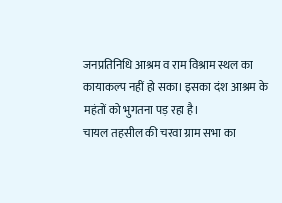जनप्रतिनिधि आश्रम व राम विश्राम स्थल का कायाकल्प नहीं हो सका। इसका दंश आश्रम के महंतों को भुगतना पड़ रहा है।
चायल तहसील की चरवा ग्राम सभा का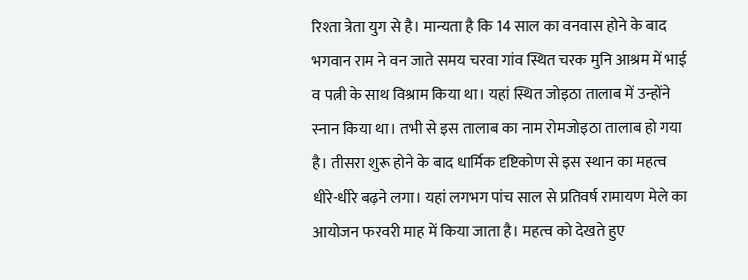रिश्ता त्रेता युग से है। मान्यता है कि 14 साल का वनवास होने के बाद भगवान राम ने वन जाते समय चरवा गांव स्थित चरक मुनि आश्रम में भाई व पत्नी के साथ विश्राम किया था। यहां स्थित जोइठा तालाब में उन्होंने स्नान किया था। तभी से इस तालाब का नाम रोमजोइठा तालाब हो गया है। तीसरा शुरू होने के बाद धार्मिक दृष्टिकोण से इस स्थान का महत्व धीरे-धीरे बढ़ने लगा। यहां लगभग पांच साल से प्रतिवर्ष रामायण मेले का आयोजन फरवरी माह में किया जाता है। महत्व को देखते हुए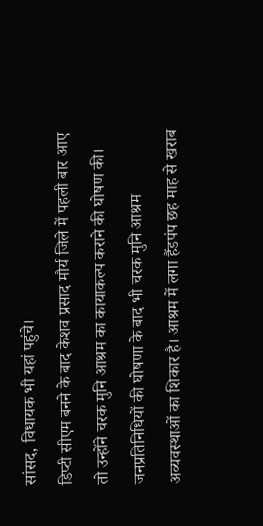सांसद, विधायक भी यहां पहुंचे।
डिप्टी सीएम बनने के बाद केशव प्रसाद मौर्य जिले में पहली बार आए तो उन्होंने चरक मुनि आश्रम का कायाकल्प कराने की घोषण की। जनप्रतिनिधियों की घोषणा के बाद भी चरक मुनि आश्रम अव्यवस्थाओं का शिकार है। आश्रम में लगा हैंडपंप छह माह से खराब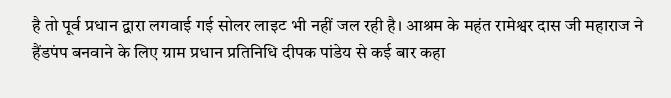है तो पूर्व प्रधान द्वारा लगवाई गई सोलर लाइट भी नहीं जल रही है। आश्रम के महंत रामेश्वर दास जी महाराज ने हैंडपंप बनवाने के लिए ग्राम प्रधान प्रतिनिधि दीपक पांडेय से कई बार कहा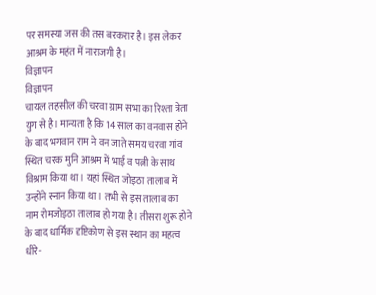पर समस्या जस की तस बरकरार है। इस लेकर आश्रम के महंत में नाराजगी है।
विज्ञापन
विज्ञापन
चायल तहसील की चरवा ग्राम सभा का रिश्ता त्रेता युग से है। मान्यता है कि 14 साल का वनवास होने के बाद भगवान राम ने वन जाते समय चरवा गांव स्थित चरक मुनि आश्रम में भाई व पत्नी के साथ विश्राम किया था। यहां स्थित जोइठा तालाब में उन्होंने स्नान किया था। तभी से इस तालाब का नाम रोमजोइठा तालाब हो गया है। तीसरा शुरू होने के बाद धार्मिक दृष्टिकोण से इस स्थान का महत्व धीरे-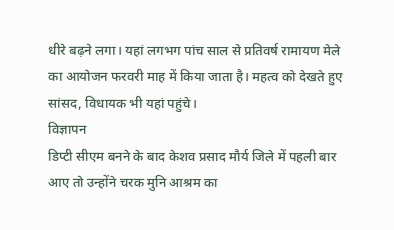धीरे बढ़ने लगा। यहां लगभग पांच साल से प्रतिवर्ष रामायण मेले का आयोजन फरवरी माह में किया जाता है। महत्व को देखते हुए सांसद, विधायक भी यहां पहुंचे।
विज्ञापन
डिप्टी सीएम बनने के बाद केशव प्रसाद मौर्य जिले में पहली बार आए तो उन्होंने चरक मुनि आश्रम का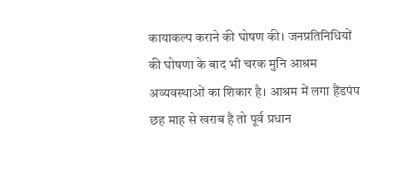कायाकल्प कराने की घोषण की। जनप्रतिनिधियों की घोषणा के बाद भी चरक मुनि आश्रम अव्यवस्थाओं का शिकार है। आश्रम में लगा हैंडपंप छह माह से खराब है तो पूर्व प्रधान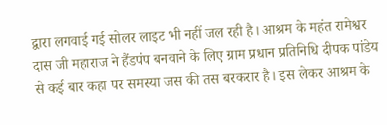द्वारा लगवाई गई सोलर लाइट भी नहीं जल रही है। आश्रम के महंत रामेश्वर दास जी महाराज ने हैंडपंप बनवाने के लिए ग्राम प्रधान प्रतिनिधि दीपक पांडेय से कई बार कहा पर समस्या जस की तस बरकरार है। इस लेकर आश्रम के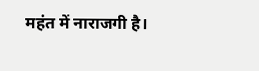महंत में नाराजगी है।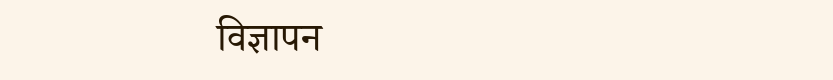विज्ञापन